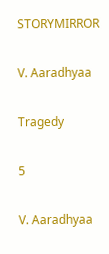STORYMIRROR

V. Aaradhyaa

Tragedy

5

V. Aaradhyaa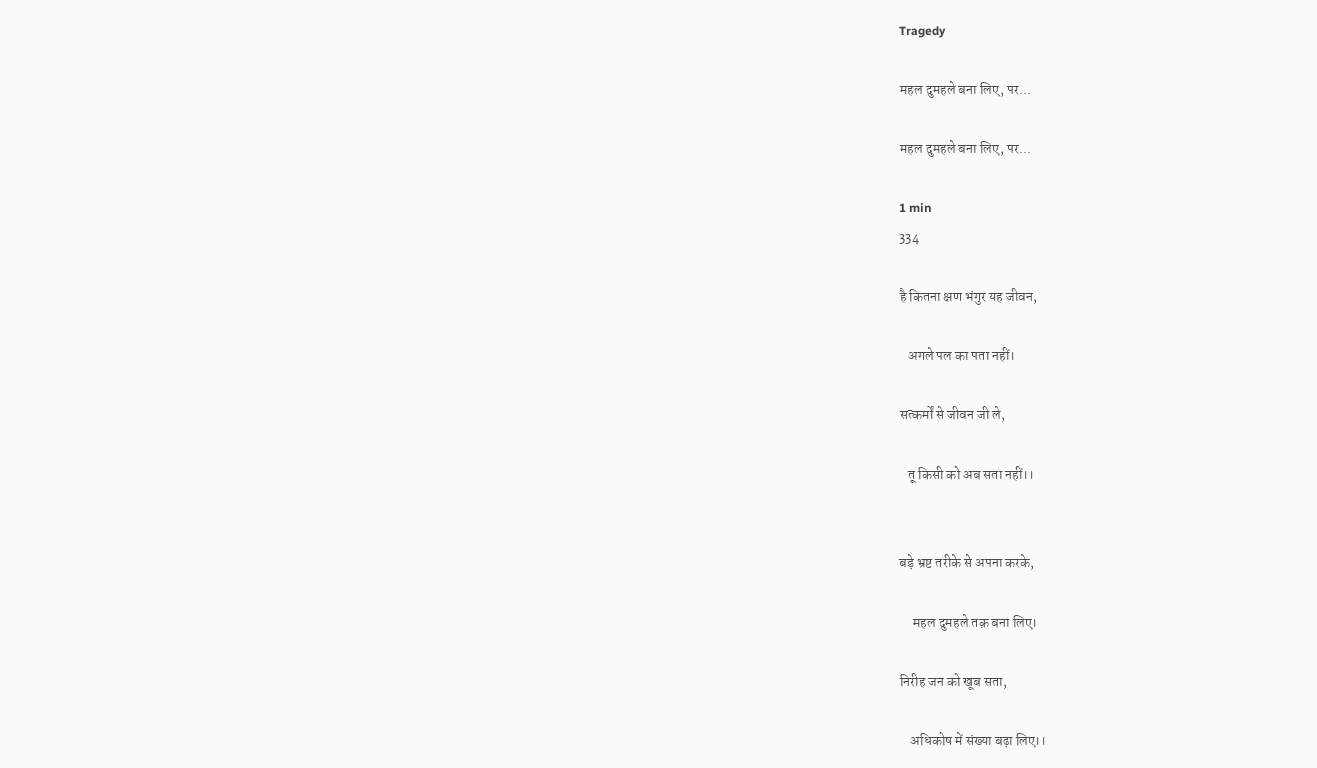Tragedy

महल दुमहले बना लिए, पर...

महल दुमहले बना लिए, पर...

1 min
334

है कितना क्षण भंगुर यह जीवन,

   अगले पल का पता नहीं।

सत्कर्मों से जीवन जी ले,

   तू किसी को अब सता नहीं।।


बड़े भ्रष्ट तरीके से अपना करके,

     महल दुमहले तक़ बना लिए।

निरीह जन को खूब सता,

    अधिकोष में संख्या बढ़ा लिए।।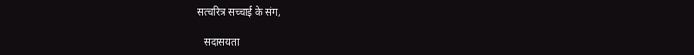सत्चरित्र सच्चाई के संग,

   सदासयता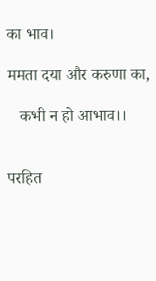का भाव।

ममता दया और करुणा का,

   कभी न हो आभाव।।


परहित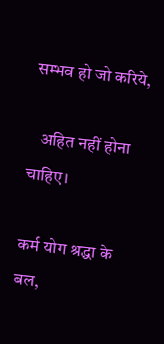सम्भव हो जो करिये,

   अहित नहीं होना चाहिए।

कर्म योग श्रद्धा के बल,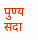पुण्य सदा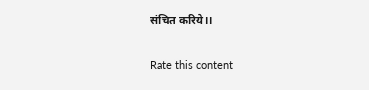संचित करिये।।


Rate this content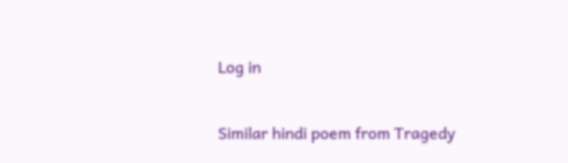Log in

Similar hindi poem from Tragedy